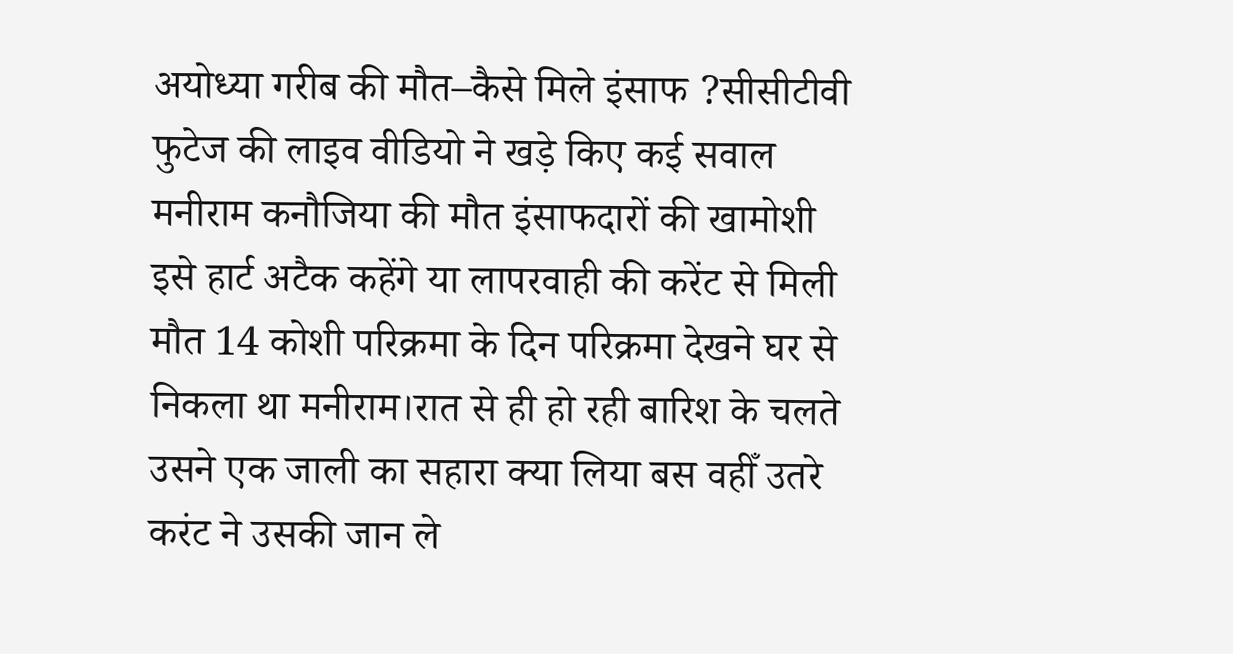अयोध्या गरीब की मौत–कैसे मिले इंसाफ ?सीसीटीवी फुटेज की लाइव वीडियो ने खड़े किए कई सवाल मनीराम कनौजिया की मौत इंसाफदारों की खामोशी इसे हार्ट अटैक कहेंगे या लापरवाही की करेंट से मिली मौत 14 कोशी परिक्रमा के दिन परिक्रमा देखने घर से निकला था मनीराम।रात से ही हो रही बारिश के चलते उसने एक जाली का सहारा क्या लिया बस वहीँ उतरे करंट ने उसकी जान ले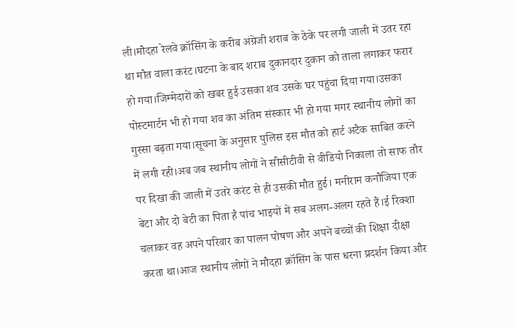ली।मौदहा रेलवे क्रॉसिंग के करीब अंग्रेजी शराब के ठेके पर लगी जाली में उतर रहा था मौत वाला करंट।घटना के बाद शराब दुकानदार दुकान को ताला लगाकर फरार हो गया।जिम्मेदारों को खबर हुई उसका शव उसके घर पहुंचा दिया गया।उसका पोस्टमार्टम भी हो गया शव का अंतिम संस्कार भी हो गया मगर स्थानीय लोगों का गुस्सा बढ़ता गया।सूचना के अनुसार पुलिस इस मौत को हार्ट अटैक साबित करने में लगी रही।अब जब स्थानीय लोगों ने सीसीटीवी से वीडियो निकाला तो साफ तौर पर दिखा की जाली में उतरे करंट से ही उसकी मौत हुई। मनीराम कनौजिया एक बेटा और दो बेटी का पिता है पांच भाइयों में सब अलग-अलग रहते हैं।ई रिक्शा चलाकर वह अपने परिवार का पालन पोषण और अपने बच्चों की शिक्षा दीक्षा करता था।आज स्थानीय लोगों ने मौदहा क्रॉसिंग के पास धरना प्रदर्शन किया और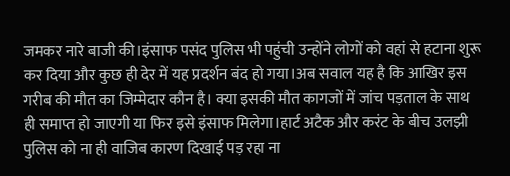जमकर नारे बाजी की।इंसाफ पसंद पुलिस भी पहुंची उन्होंने लोगों को वहां से हटाना शुरू कर दिया और कुछ ही देर में यह प्रदर्शन बंद हो गया।अब सवाल यह है कि आखिर इस गरीब की मौत का जिम्मेदार कौन है। क्या इसकी मौत कागजों में जांच पड़ताल के साथ ही समाप्त हो जाएगी या फिर इसे इंसाफ मिलेगा।हार्ट अटैक और करंट के बीच उलझी पुलिस को ना ही वाजिब कारण दिखाई पड़ रहा ना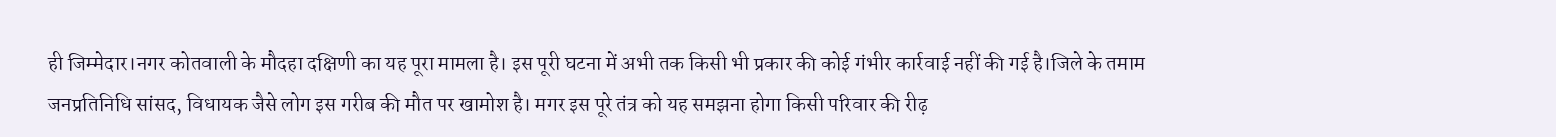ही जिम्मेदार।नगर कोतवाली के मौदहा दक्षिणी का यह पूरा मामला है। इस पूरी घटना में अभी तक किसी भी प्रकार की कोई गंभीर कार्रवाई नहीं की गई है।जिले के तमाम जनप्रतिनिधि सांसद, विधायक जैसे लोग इस गरीब की मौत पर खामोश है। मगर इस पूरे तंत्र को यह समझना होगा किसी परिवार की रीढ़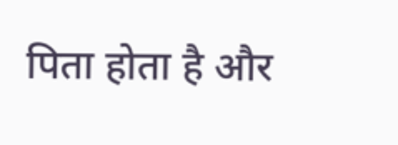पिता होता है और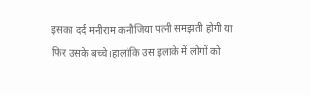इसका दर्द मनीराम कनौजिया पत्नी समझती होगी या फिर उसके बच्चे।हालांकि उस इलाके में लोगों को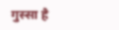गुस्सा है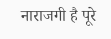नाराजगी है पूरे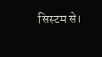सिस्टम से।